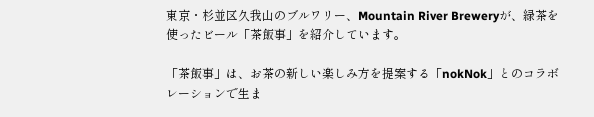東京・杉並区久我山のブルワリー、Mountain River Breweryが、緑茶を使ったビール「茶飯事」を紹介しています。

「茶飯事」は、お茶の新しい楽しみ方を提案する「nokNok」とのコラボレーションで生ま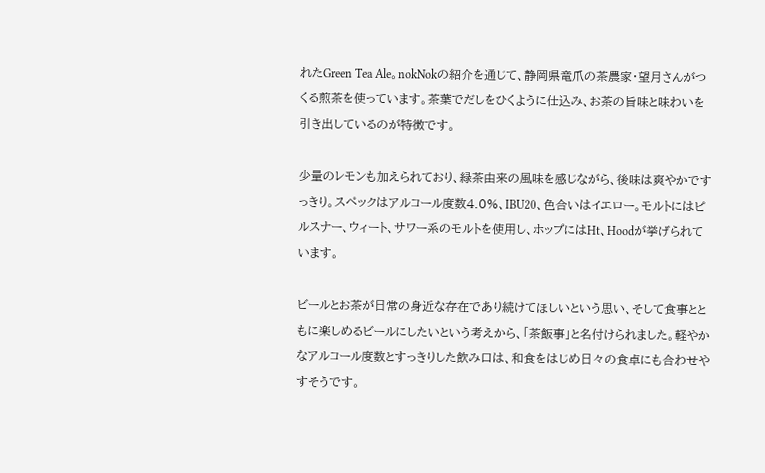れたGreen Tea Ale。nokNokの紹介を通じて、静岡県竜爪の茶農家・望月さんがつくる煎茶を使っています。茶葉でだしをひくように仕込み、お茶の旨味と味わいを引き出しているのが特徴です。

少量のレモンも加えられており、緑茶由来の風味を感じながら、後味は爽やかですっきり。スペックはアルコール度数4.0%、IBU20、色合いはイエロー。モルトにはピルスナー、ウィート、サワー系のモルトを使用し、ホップにはHt、Hoodが挙げられています。

ビールとお茶が日常の身近な存在であり続けてほしいという思い、そして食事とともに楽しめるビールにしたいという考えから、「茶飯事」と名付けられました。軽やかなアルコール度数とすっきりした飲み口は、和食をはじめ日々の食卓にも合わせやすそうです。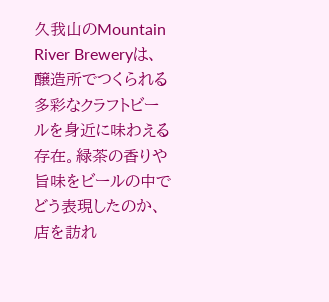久我山のMountain River Breweryは、醸造所でつくられる多彩なクラフトビールを身近に味わえる存在。緑茶の香りや旨味をビールの中でどう表現したのか、店を訪れ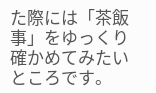た際には「茶飯事」をゆっくり確かめてみたいところです。